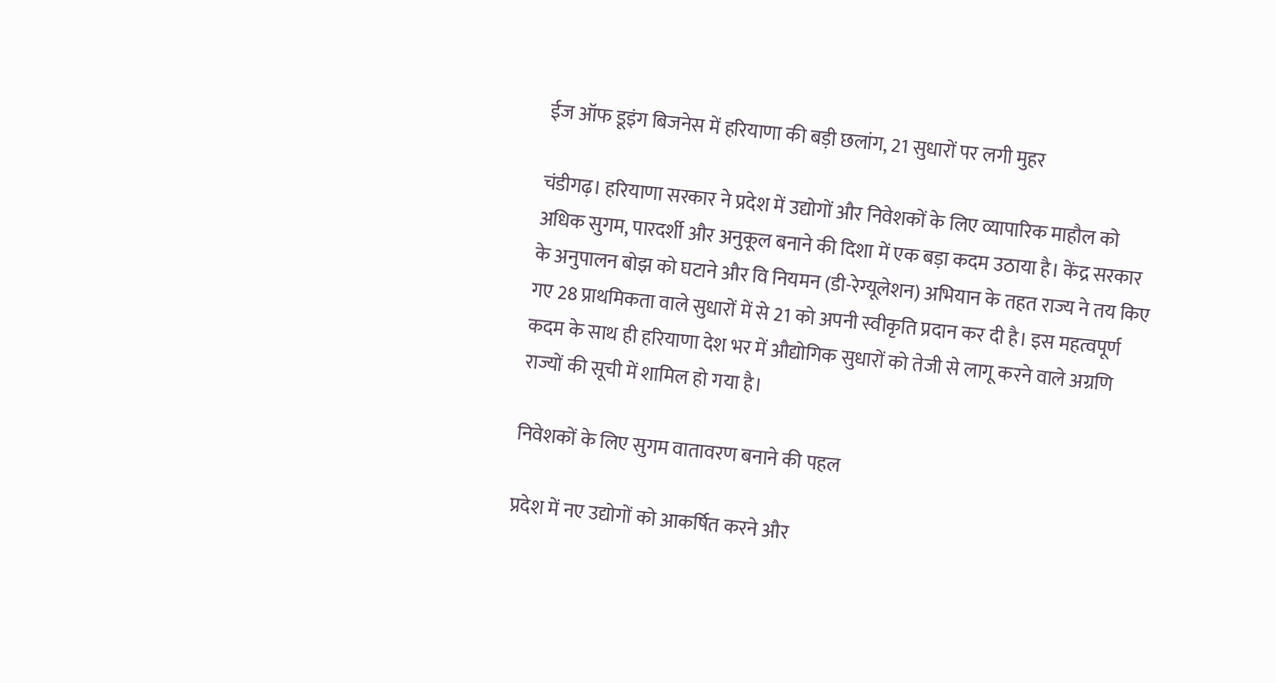ईज ऑफ डूइंग बिजनेस में हरियाणा की बड़ी छलांग, 21 सुधारों पर लगी मुहर

चंडीगढ़। हरियाणा सरकार ने प्रदेश में उद्योगों और निवेशकों के लिए व्यापारिक माहौल को अधिक सुगम, पारदर्शी और अनुकूल बनाने की दिशा में एक बड़ा कदम उठाया है। केंद्र सरकार के अनुपालन बोझ को घटाने और वि नियमन (डी-रेग्यूलेशन) अभियान के तहत राज्य ने तय किए गए 28 प्राथमिकता वाले सुधारों में से 21 को अपनी स्वीकृति प्रदान कर दी है। इस महत्वपूर्ण कदम के साथ ही हरियाणा देश भर में औद्योगिक सुधारों को तेजी से लागू करने वाले अग्रणि राज्यों की सूची में शामिल हो गया है।

निवेशकों के लिए सुगम वातावरण बनाने की पहल

प्रदेश में नए उद्योगों को आकर्षित करने और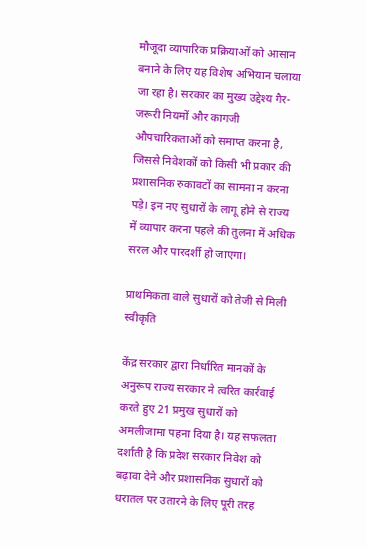मौजूदा व्यापारिक प्रक्रियाओं को आसान बनाने के लिए यह विशेष अभियान चलाया जा रहा है। सरकार का मुख्य उद्देश्य गैर-जरूरी नियमों और कागजी औपचारिकताओं को समाप्त करना है, जिससे निवेशकों को किसी भी प्रकार की प्रशासनिक रुकावटों का सामना न करना पड़े। इन नए सुधारों के लागू होने से राज्य में व्यापार करना पहले की तुलना में अधिक सरल और पारदर्शी हो जाएगा।

प्राथमिकता वाले सुधारों को तेजी से मिली स्वीकृति

केंद्र सरकार द्वारा निर्धारित मानकों के अनुरूप राज्य सरकार ने त्वरित कार्रवाई करते हुए 21 प्रमुख सुधारों को अमलीजामा पहना दिया है। यह सफलता दर्शाती है कि प्रदेश सरकार निवेश को बढ़ावा देने और प्रशासनिक सुधारों को धरातल पर उतारने के लिए पूरी तरह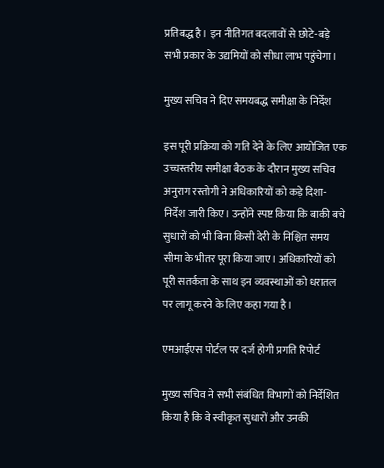प्रतिबद्ध है। इन नीतिगत बदलावों से छोटे-बड़े सभी प्रकार के उद्यमियों को सीधा लाभ पहुंचेगा।

मुख्य सचिव ने दिए समयबद्ध समीक्षा के निर्देश

इस पूरी प्रक्रिया को गति देने के लिए आयोजित एक उच्चस्तरीय समीक्षा बैठक के दौरान मुख्य सचिव अनुराग रस्तोगी ने अधिकारियों को कड़े दिशा-निर्देश जारी किए। उन्होंने स्पष्ट किया कि बाकी बचे सुधारों को भी बिना किसी देरी के निश्चित समय सीमा के भीतर पूरा किया जाए। अधिकारियों को पूरी सतर्कता के साथ इन व्यवस्थाओं को धरातल पर लागू करने के लिए कहा गया है।

एमआईएस पोर्टल पर दर्ज होगी प्रगति रिपोर्ट

मुख्य सचिव ने सभी संबंधित विभागों को निर्देशित किया है कि वे स्वीकृत सुधारों और उनकी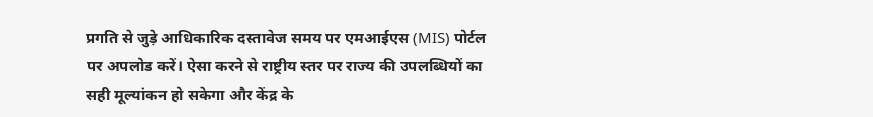प्रगति से जुड़े आधिकारिक दस्तावेज समय पर एमआईएस (MIS) पोर्टल पर अपलोड करें। ऐसा करने से राष्ट्रीय स्तर पर राज्य की उपलब्धियों का सही मूल्यांकन हो सकेगा और केंद्र के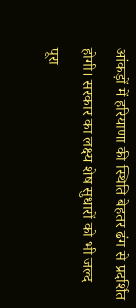आंकड़ों में हरियाणा की स्थिति बेहतर ढंग से प्रदर्शित होगी। सरकार का लक्ष्य शेष सुधारों को भी जल्द पूरा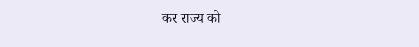कर राज्य को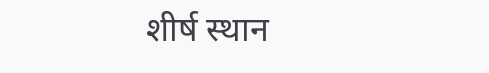शीर्ष स्थान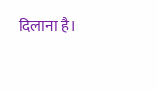दिलाना है।